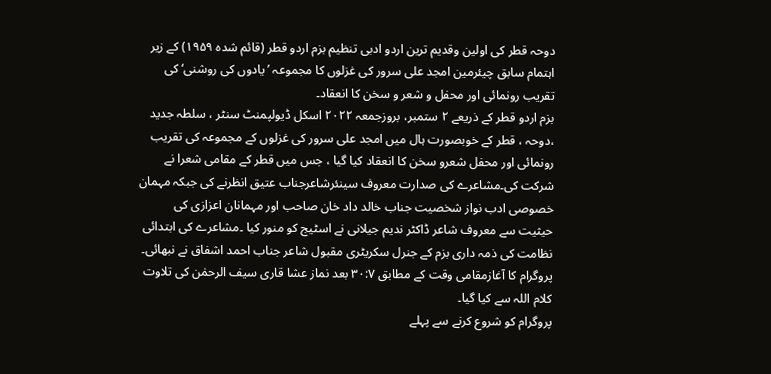دوحہ قطر کی اولین وقدیم ترین اردو ادبی تنظیم بزم اردو قطر (قائم شدہ ۱۹۵۹) کے زیر اہتمام سابق چیئرمین امجد علی سرور کی غزلوں کا مجموعہ ’یادوں کی روشنی‘ کی تقریب رونمائی اور محفل و شعر و سخن کا انعقاد۔
بزم اردو قطر کے ذریعے ۲ ستمبر، بروزجمعہ ۲۰۲۲ اسکل ڈیولپمنٹ سنٹر ، سلطہ جدید ،دوحہ ، قطر کے خوبصورت ہال میں امجد علی سرور کی غزلوں کے مجموعہ کی تقریب رونمائی اور محفل شعرو سخن کا انعقاد کیا گیا ، جس میں قطر کے مقامی شعرا نے شرکت کی۔مشاعرے کی صدارت معروف سینئرشاعرجناب عتیق انظرنے کی جبکہ مہمان خصوصی ادب نواز شخصیت جناب خالد داد خان صاحب اور مہمانان اعزازی کی حیثیت سے معروف شاعر ڈاکٹر ندیم جیلانی نے اسٹیج کو منور کیا ۔مشاعرے کی ابتدائی نظامت کی ذمہ داری بزم کے جنرل سکریٹری مقبول شاعر جناب احمد اشفاق نے نبھائی۔ پروگرام کا آغازمقامی وقت کے مطابق ۳۰:۷ بعد نماز عشا قاری سیف الرحمٰن کی تلاوت کلام اللہ سے کیا گیا۔
پروگرام کو شروع کرنے سے پہلے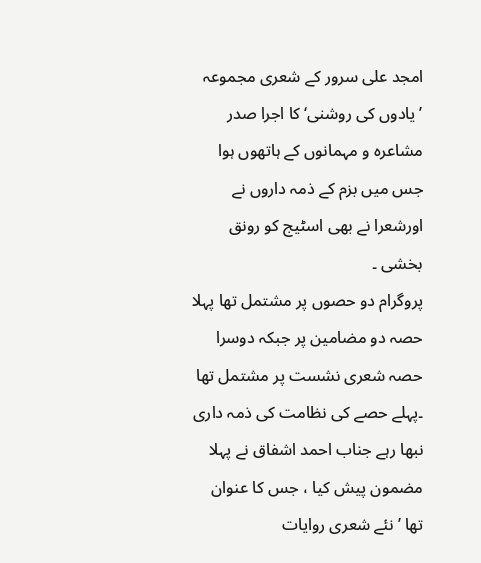امجد علی سرور کے شعری مجموعہ ’یادوں کی روشنی‘ کا اجرا صدر مشاعرہ و مہمانوں کے ہاتھوں ہوا جس میں بزم کے ذمہ داروں نے اورشعرا نے بھی اسٹیج کو رونق بخشی ۔
پروگرام دو حصوں پر مشتمل تھا پہلا حصہ دو مضامین پر جبکہ دوسرا حصہ شعری نشست پر مشتمل تھا ۔پہلے حصے کی نظامت کی ذمہ داری نبھا رہے جناب احمد اشفاق نے پہلا مضمون پیش کیا ، جس کا عنوان تھا ’نئے شعری روایات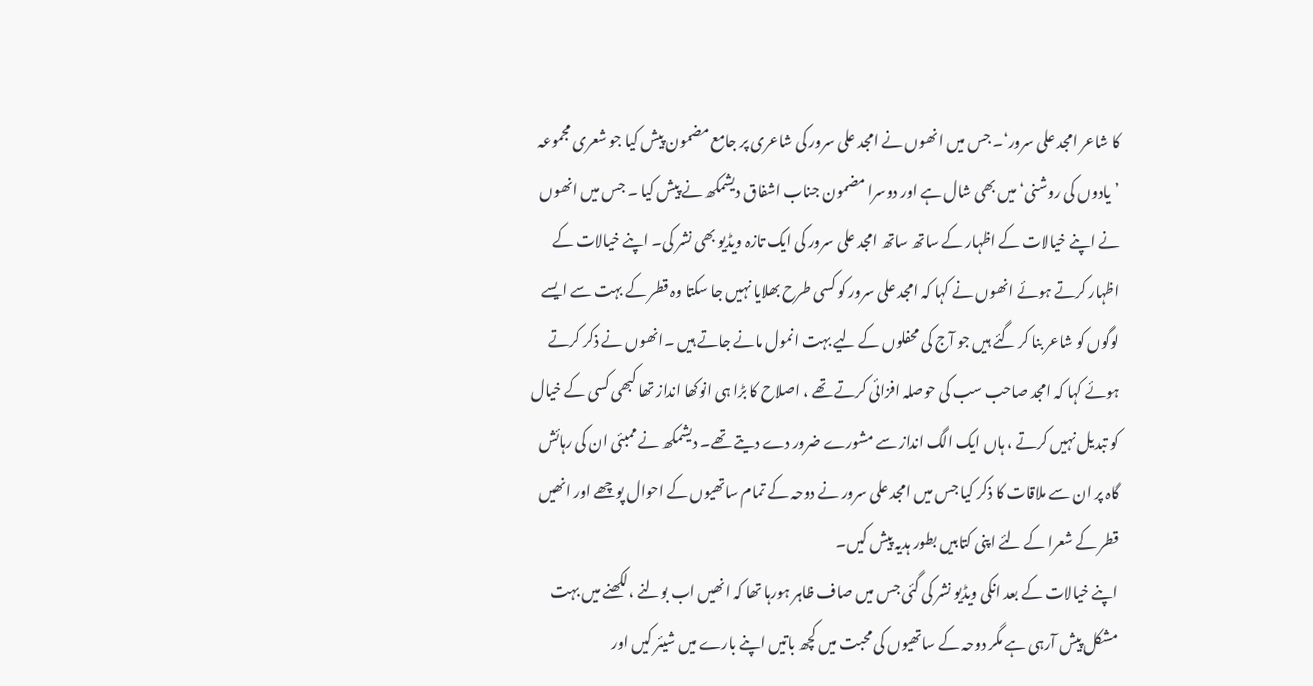کا شاعر امجد علی سرور‘۔ جس میں انھوں نے امجد علی سرور کی شاعری پر جامع مضمون پیش کیا جو شعری مجموعہ ’یادوں کی روشنی‘ میں بھی شال ہے اور دوسرا مضمون جناب اشفاق دیشمکھ نے پیش کیا ۔ جس میں انھوں نے اپنے خیالات کے اظہار کے ساتھ ساتھ امجد علی سرور کی ایک تازہ ویڈیو بھی نشر کی۔ اپنے خیالات کے اظہار کرتے ہوئے انھوں نے کہا کہ امجد علی سرور کو کسی طرح بھلایا نہیں جا سکتا وہ قطر کے بہت سے ایسے لوگوں کو شاعر بنا کر گئے ہیں جو آج کی محفلوں کے لیے بہت انمول مانے جاتے ہیں ۔انھوں نے ذکر کرتے ہوئے کہا کہ امجد صاحب سب کی حوصلہ افزائی کرتے تھے ، اصلاح کا بڑا ہی انوکھا انداز تھا کبھی کسی کے خیال کو تبدیل نہیں کرتے ، ہاں ایک الگ انداز سے مشورے ضرور دے دیتے تھے۔ دیشمکھ نے ممبئی ان کی رہائش گاہ پر ان سے ملاقات کا ذکر کیا جس میں امجد علی سرور نے دوحہ کے تمام ساتھیوں کے احوال پوچھے اور انھیں قطر کے شعرا کے لئے اپنی کتابیں بطور ہدیہ پیش کیں۔
اپنے خیالات کے بعد انکی ویڈیو نشر کی گئی جس میں صاف ظاہر ہورہا تھا کہ انھیں اب بولنے ،لکھنے میں بہت مشکل پیش آرہی ہے مگر دوحہ کے ساتھیوں کی محبت میں کچھ باتیں اپنے بارے میں شیئر کیں اور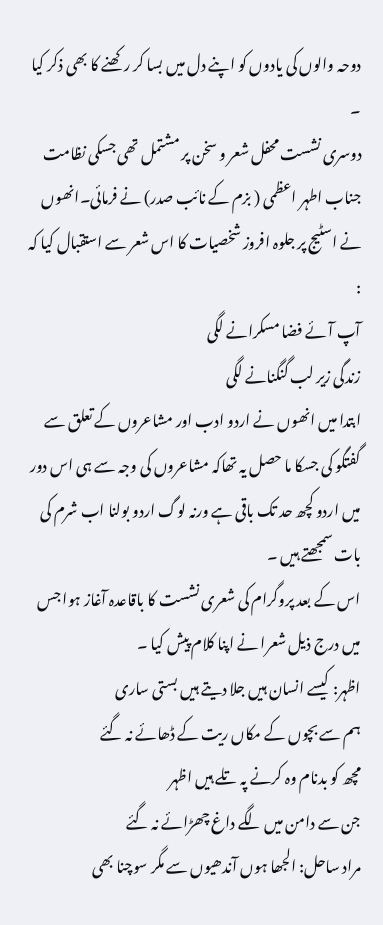دوحہ والوں کی یادوں کو اپنے دل میں بسا کر رکھنے کا بھی ذکر کیا ۔
دوسری نشست محفل شعر و سخن پر مشتمل تھی جسکی نظامت جناب اطہر اعظمی ( بزم کے نائب صدر) نے فرمائی۔انھوں نے اسٹیج پر جلوہ افروز شخصیات کا اس شعر سے استقبال کیا کہ :
آپ آئے فضا مسکرانے لگی
زندگی زیر لب گنگنانے لگی
ابتدا میں انھوں نے اردو ادب اور مشاعروں کے تعلق سے گفتگو کی جسکا ما حصل یہ تھاکہ مشاعروں کی وجہ سے ہی اس دور میں اردو کچھ حد تک باقی ہے ورنہ لوگ اردو بولنا اب شرم کی بات سمجھتے ہیں ۔
اس کے بعد پروگرام کی شعری نشست کا باقاعدہ آغاز ہوا جس میں درج ذیل شعرا نے اپنا کلام پیش کیا ۔
اظہر: کیسے انسان ہیں جلا دیتے ہیں بستی ساری
ہم سے بچوں کے مکاں ریت کے ڈھائے نہ گئے
مچھ کو بدنام وہ کرنے پہ تلے ہیں اظہر
جن سے دامن میں لگے داغ چھڑائے نہ گئے
مراد ساحل: الجھا ہوں آندھیوں سے مگر سوچنا بھی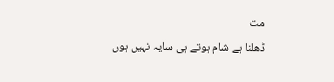مت
ڈھلنا ہے شام ہوتے ہی سایہ نہیں ہوں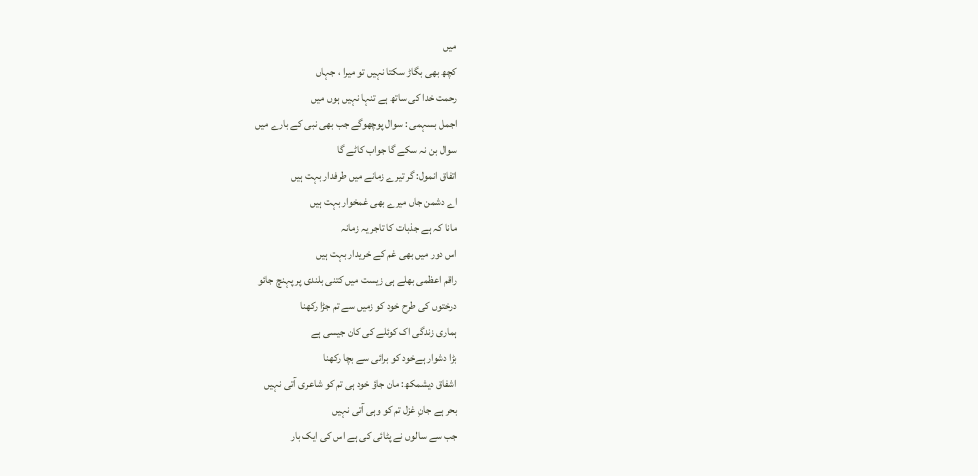میں
کچھ بھی بگاڑ سکتا نہیں تو میرا ، جہاں
رحمت خدا کی ساتھ ہے تنہا نہیں ہوں میں
اجمل بسہمی : سوال پوچھوگے جب بھی نبی کے بارے میں
سوال بن نہ سکے گا جواب کاٹے گا
اتفاق انمول: گر تیرے زمانے میں طرفدار بہت ہیں
اے دشمن جاں میرے بھی غمخوار بہت ہیں
مانا کہ ہے جذبات کا تاجر یہ زمانہ
اس دور میں بھی غم کے خریدار بہت ہیں
راقم اعظمی بھلے ہی زیست میں کتنی بلندی پر پہنچ جائو
درختوں کی طرح خود کو زمیں سے تم جڑا رکھنا
ہماری زندگی اک کوئلے کی کان جیسی ہے
بڑا دشوار ہےخود کو برائی سے بچا رکھنا
اشفاق دیشمکھ: مان جاؤ خود ہی تم کو شاعری آتی نہیں
بحر ہے جانِ غزل تم کو وہی آتی نہیں
جب سے سالوں نے پٹائی کی ہے اس کی ایک بار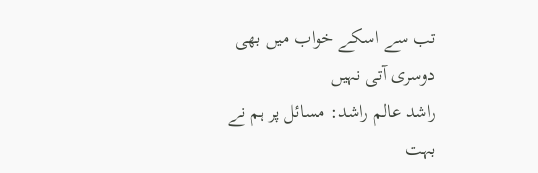تب سے اسکے خواب میں بھی دوسری آتی نہیں
راشد عالم راشد: مسائل پر ہم نے بہت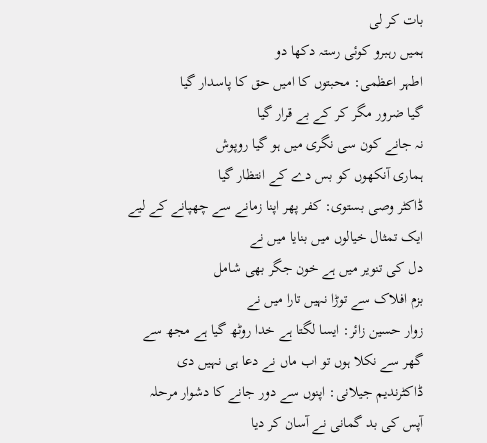بات کر لی
ہمیں رہبرو کوئی رستہ دکھا دو
اطہر اعظمی: محبتوں کا امیں حق کا پاسدار گیا
گیا ضرور مگر کر کے بے قرار گیا
نہ جانے کون سی نگری میں ہو گیا روپوش
ہماری آنکھوں کو بس دے کے انتظار گیا
ڈاکٹر وصی بستوی: کفر پھر اپنا زمانے سے چھپانے کے لیے
ایک تمثال خیالوں میں بنایا میں نے
دل کی تنویر میں ہے خون جگر بھی شامل
بزم افلاک سے توڑا نہیں تارا میں نے
زوار حسین زائر: ایسا لگتا ہے خدا روٹھ گیا ہے مجھ سے
گھر سے نکلا ہوں تو اب ماں نے دعا ہی نہیں دی
ڈاکٹرندیم جیلانی: اپنوں سے دور جانے کا دشوار مرحلہ
آپس کی بد گمانی نے آسان کر دیا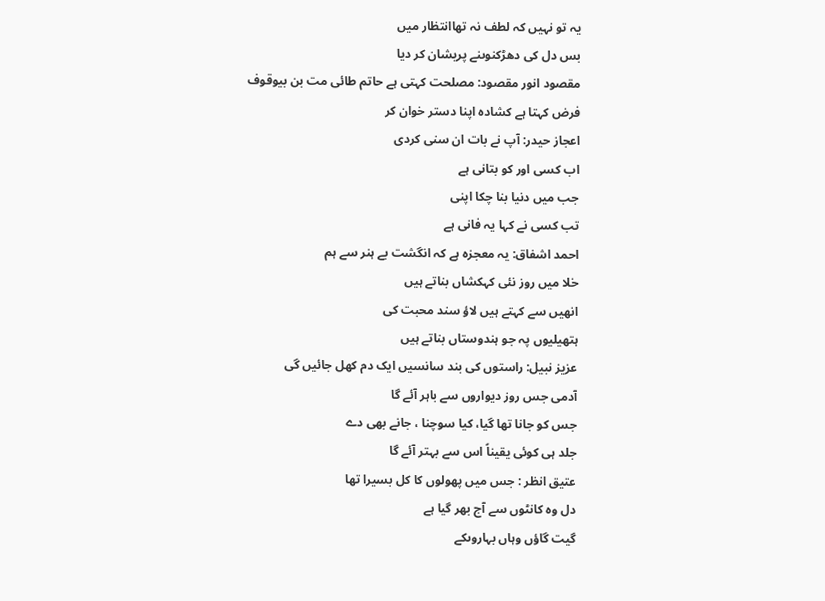یہ تو نہیں کہ لطف نہ تھاانتظار میں
بس دل کی دھڑکنوںنے پریشان کر دیا
مقصود انور مقصود: مصلحت کہتی ہے حاتم طائی مت بن بیوقوف
فرض کہتا ہے کشادہ اپنا دستر خوان کر
اعجاز حیدر: آپ نے بات ان سنی کردی
اب کسی اور کو بتانی ہے
جب میں دنیا بنا چکا اپنی
تب کسی نے کہا یہ فانی ہے
احمد اشفاق: یہ معجزہ ہے کہ انگشت بے ہنر سے ہم
خلا میں روز نئی کہکشاں بناتے ہیں
انھیں سے کہتے ہیں لاؤ سند محبت کی
ہتھیلیوں پہ جو ہندوستاں بناتے ہیں
عزیز نبیل: راستوں کی بند سانسیں ایک دم کھل جائیں گی
آدمی جس روز دیواروں سے باہر آئے گا
جس کو جانا تھا گیا، کیا سوچنا ، جانے بھی دے
جلد ہی کوئی یقیناً اس سے بہتر آئے گا
عتیق انظر : جس میں پھولوں کا کل بسیرا تھا
دل وہ کانٹوں سے آج بھر گیا ہے
گیت گاؤں وہاں بہاروںکے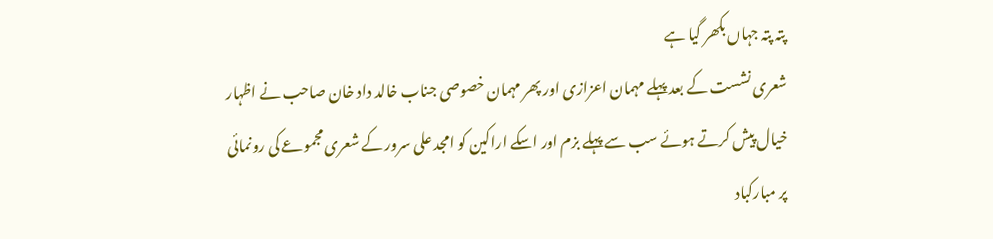پتہ پتہ جہاں بکھر گیا ہے
شعری نشست کے بعد پہلے مہمان اعزازی اور پھر مہمان خصوصی جناب خالد داد خان صاحب نے اظہار خیال پیش کرتے ہوئے سب سے پہلے بزم اور اسکے اراکین کو امجد علی سرور کے شعری مجموعے کی رونمائی پر مبارکباد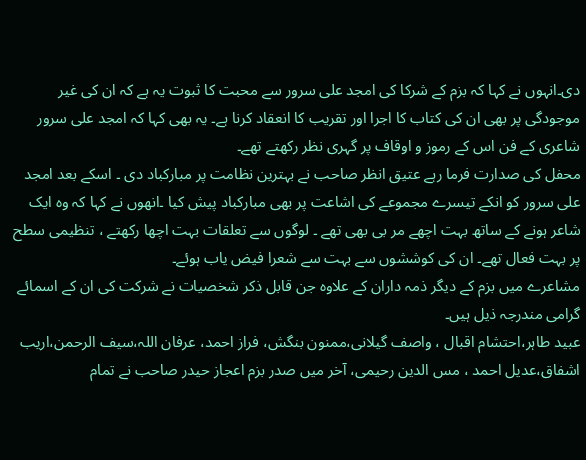دی۔انہوں نے کہا کہ بزم کے شرکا کی امجد علی سرور سے محبت کا ثبوت یہ ہے کہ ان کی غیر موجودگی پر بھی ان کی کتاب کا اجرا اور تقریب کا انعقاد کرنا ہے۔ یہ بھی کہا کہ امجد علی سرور شاعری کے فن اس کے رموز و اوقاف پر گہری نظر رکھتے تھے۔
محفل کی صدارت فرما رہے عتیق انظر صاحب نے بہترین نظامت پر مبارکباد دی ۔ اسکے بعد امجد علی سرور کو انکے تیسرے مجموعے کی اشاعت پر بھی مبارکباد پیش کیا ۔انھوں نے کہا کہ وہ ایک شاعر ہونے کے ساتھ بہت اچھے مر بی بھی تھے ۔ لوگوں سے تعلقات بہت اچھا رکھتے ، تنظیمی سطح پر بہت فعال تھے۔ ان کی کوششوں سے بہت سے شعرا فیض یاب ہوئے۔
مشاعرے میں بزم کے دیگر ذمہ داران کے علاوہ جن قابل ذکر شخصیات نے شرکت کی ان کے اسمائے گرامی مندرجہ ذیل ہیں۔
عبید طاہر،احتشام اقبال ، واصف گیلانی،ممنون بنگش، فراز احمد، عرفان اللہ،سیف الرحمن،اریب اشفاق،عدیل احمد ، مس الدین رحیمی، آخر میں صدر بزم اعجاز حیدر صاحب نے تمام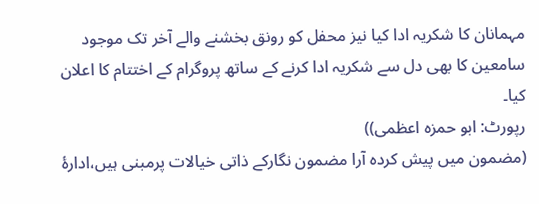مہمانان کا شکریہ ادا کیا نیز محفل کو رونق بخشنے والے آخر تک موجود سامعین کا بھی دل سے شکریہ ادا کرنے کے ساتھ پروگرام کے اختتام کا اعلان کیا۔
رپورٹ: ابو حمزہ اعظمی))
(مضمون میں پیش کردہ آرا مضمون نگارکے ذاتی خیالات پرمبنی ہیں،ادارۂ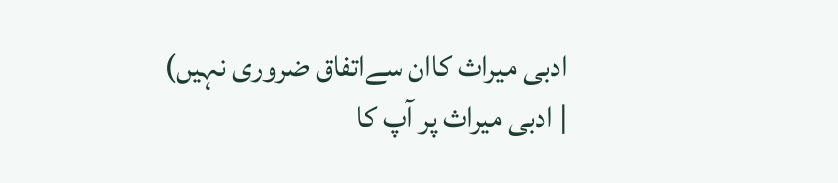ادبی میراث کاان سےاتفاق ضروری نہیں)
| ادبی میراث پر آپ کا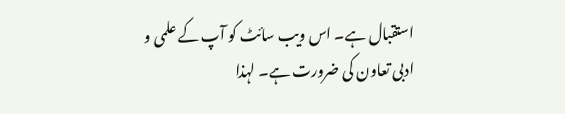استقبال ہے۔ اس ویب سائٹ کو آپ کے علمی و ادبی تعاون کی ضرورت ہے۔ لہذا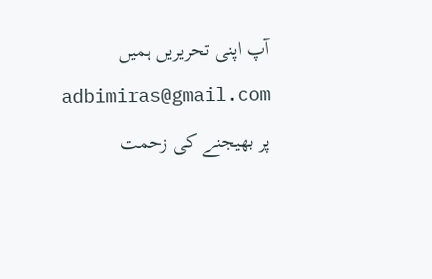آپ اپنی تحریریں ہمیں adbimiras@gmail.com پر بھیجنے کی زحمت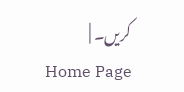کریں۔ |
Home Page